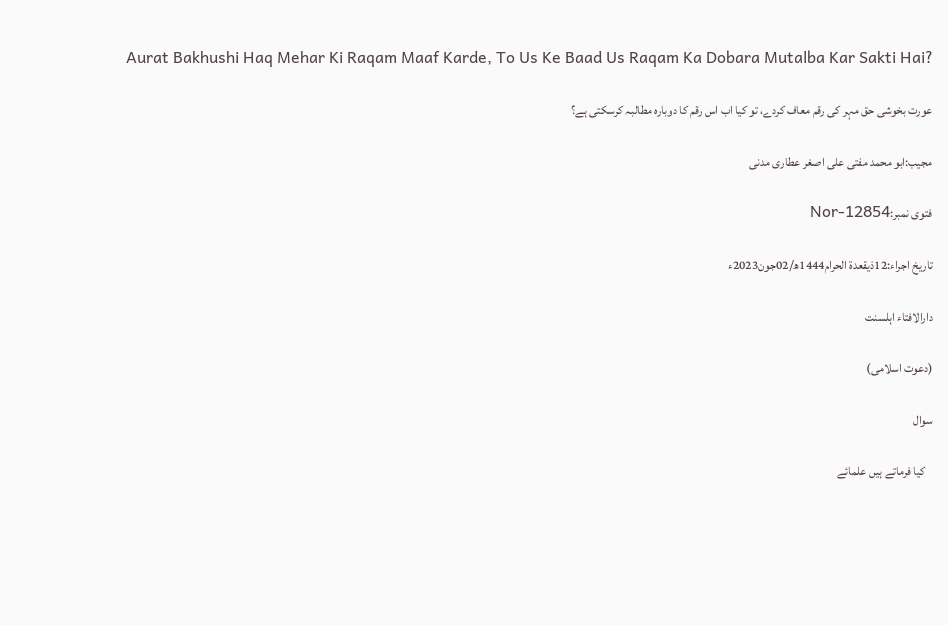Aurat Bakhushi Haq Mehar Ki Raqam Maaf Karde, To Us Ke Baad Us Raqam Ka Dobara Mutalba Kar Sakti Hai?

عورت بخوشی حق مہر کی رقم معاف کردے، تو کیا اب اس رقم کا دوبارہ مطالبہ کرسکتی ہے؟

مجیب:ابو محمد مفتی علی اصغر عطاری مدنی

فتوی نمبر:Nor-12854

تاریخ اجراء:12ذیقعدۃ الحرام1444ھ/02جون2023ء

دارالافتاء اہلسنت

(دعوت اسلامی)

سوال

   کیا فرماتے ہیں علمائے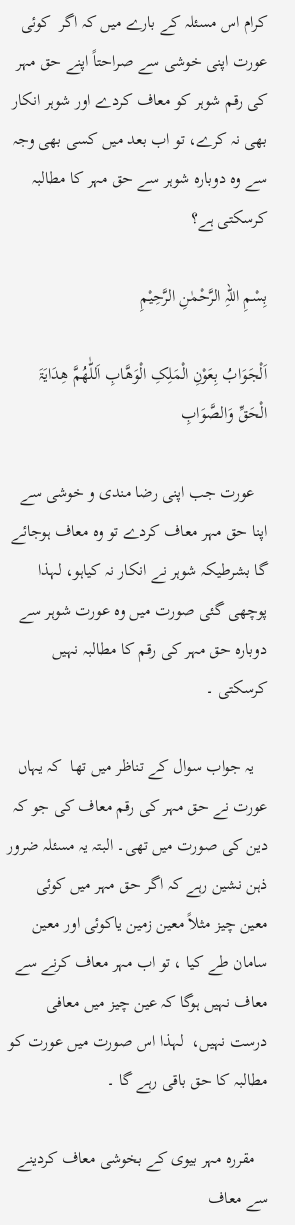کرام اس مسئلہ کے بارے میں کہ اگر  کوئی عورت اپنی خوشی سے صراحتاً اپنے حق مہر کی رقم شوہر کو معاف کردے اور شوہر انکار بھی نہ کرے، تو اب بعد میں کسی بھی وجہ سے وہ دوبارہ شوہر سے حق مہر کا مطالبہ کرسکتی ہے؟

بِسْمِ اللہِ الرَّحْمٰنِ الرَّحِيْمِ

اَلْجَوَابُ بِعَوْنِ الْمَلِکِ الْوَھَّابِ اَللّٰھُمَّ ھِدَایَۃَ الْحَقِّ وَالصَّوَابِ

   عورت جب اپنی رضا مندی و خوشی سے اپنا حق مہر معاف کردے تو وہ معاف ہوجائے گا بشرطیکہ شوہر نے انکار نہ کیاہو، لہذا پوچھی گئی صورت میں وہ عورت شوہر سے دوبارہ حق مہر کی رقم کا مطالبہ نہیں کرسکتی ۔

   یہ جواب سوال کے تناظر میں تھا  کہ یہاں عورت نے حق مہر کی رقم معاف کی جو کہ دین کی صورت میں تھی۔ البتہ یہ مسئلہ ضرور ذہن نشین رہے کہ اگر حق مہر میں کوئی معین چیز مثلاً معین زمین یاکوئی اور معین سامان طے کیا ، تو اب مہر معاف کرنے سے معاف نہیں ہوگا کہ عین چیز میں معافی درست نہیں،  لہذا اس صورت میں عورت کو مطالبہ کا حق باقی رہے گا ۔

   مقررہ مہر بیوی کے بخوشی معاف کردینے سے معاف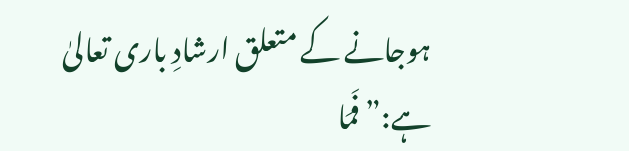ہوجانے کے متعلق ارشادِ باری تعالیٰ ہے:” فَمَا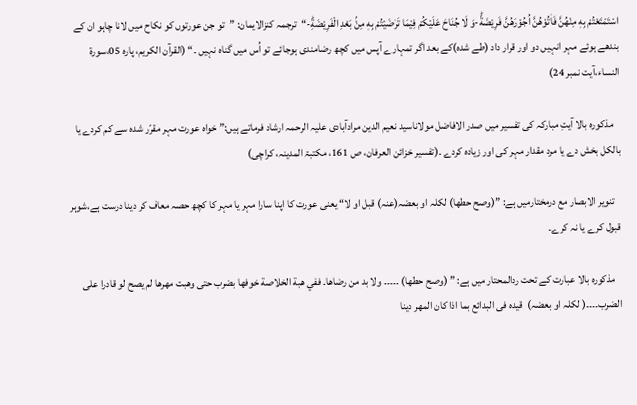اسْتَمْتَعْتُمْ بِهٖ مِنْهُنَّ فَاٰتُوْهُنَّ اُجُوْرَهُنَّ فَرِیْضَةًؕ-وَ لَا جُنَاحَ عَلَیْكُمْ فِیْمَا تَرٰضَیْتُمْ بِهٖ مِنْۢ بَعْدِ الْفَرِیْضَةِؕ-“ترجمہ کنزالایمان: ”تو جن عورتوں کو نکاح میں لانا چاہو ان کے بندھے ہوئے مہر انہیں دو اور قرار داد (طے شدہ)کے بعد اگر تمہارے آپس میں کچھ رضامندی ہوجائے تو اُس میں گناہ نہیں ۔“ (القرآن الکریم، پارہ 05،سورۃ النساء،آیت نمبر 24)

   مذکورہ بالا آیتِ مبارکہ کی تفسیر میں صدر الافاضل مولاناسید نعیم الدین مرادآبادی علیہ الرحمہ ارشاد فرماتے ہیں:” خواہ عورت مہر مقرّر شدہ سے کم کردے یا بالکل بخش دے یا مرد مقدار مہر کی اور زیادہ کردے ۔(تفسیر خزائن العرفان، ص 161، مکتبۃ المدینہ، کراچی)

   تنویر الابصار مع درمختارمیں ہے: ”(وصح حطھا) لکلہ او بعضہ(عنہ) قبل او لا“ یعنی عورت کا اپنا سارا مہر یا مہر کا کچھ حصہ معاف کر دینا درست ہے،شوہر قبول کرے یا نہ کرے۔

   مذکورہ بالا عبارت کے تحت ردالمحتار میں ہے: ” (وصح حطھا) ۔۔۔۔۔ ولا بد من رضاها۔ ففي هبة الخلاصة خوفها بضرب حتى وهبت مهرها لم يصح لو قادرا على الضرب۔۔۔۔( لکلہ او بعضہ)  قیدہ فی البدائع بما اذا کان المھر دینا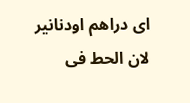ای دراھم اودنانیر لان الحط فی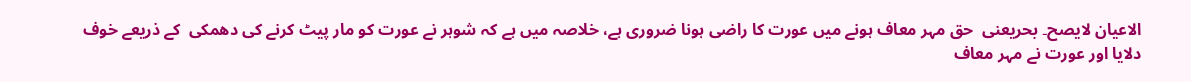الاعیان لایصح۔ بحریعنی  حق مہر معاف ہونے میں عورت کا راضی ہونا ضروری ہے، خلاصہ میں ہے کہ شوہر نے عورت کو مار پیٹ کرنے کی دھمکی  کے ذریعے خوف دلایا اور عورت نے مہر معاف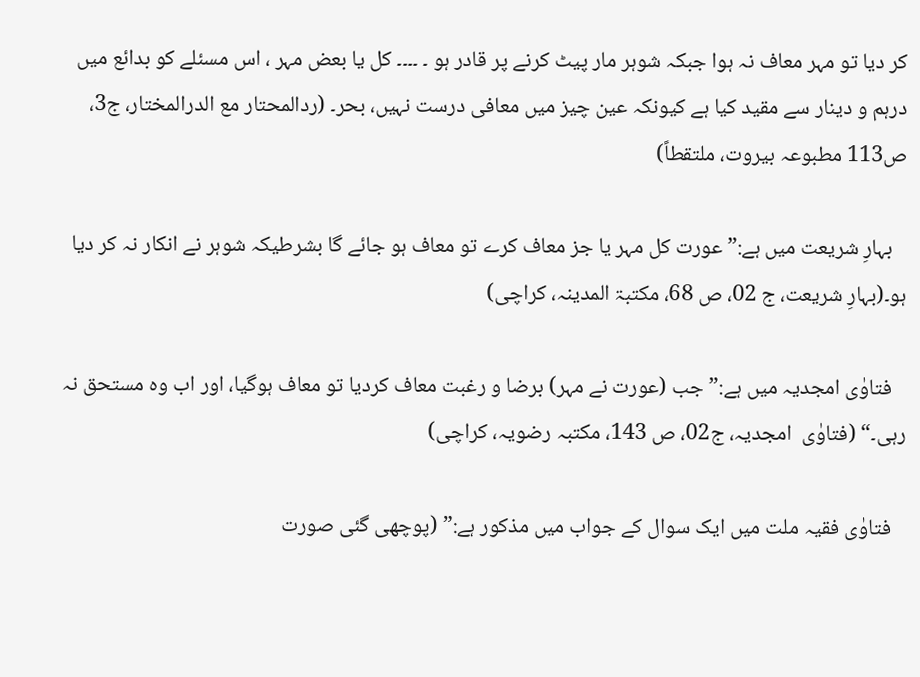کر دیا تو مہر معاف نہ ہوا جبکہ شوہر مار پیٹ کرنے پر قادر ہو ۔ ۔۔۔۔ کل یا بعض مہر ، اس مسئلے کو بدائع میں  درہم و دینار سے مقید کیا ہے کیونکہ عین چیز میں معافی درست نہیں، بحر۔ (ردالمحتار مع الدرالمختار، ج3، ص113 مطبوعہ بیروت، ملتقطاً)

   بہارِ شریعت میں ہے:” عورت کل مہر یا جز معاف کرے تو معاف ہو جائے گا بشرطیکہ شوہر نے انکار نہ کر دیا ہو۔(بہارِ شریعت، ج 02، ص 68، مکتبۃ المدینہ، کراچی)

   فتاوٰی امجدیہ میں ہے:” جب (عورت نے مہر) برضا و رغبت معاف کردیا تو معاف ہوگیا، اور اب وہ مستحق نہ رہی۔“ (فتاوٰی  امجدیہ، ج02، ص 143، مکتبہ رضویہ، کراچی)

   فتاوٰی فقیہ ملت میں ایک سوال کے جواب میں مذکور ہے:” (پوچھی گئی صورت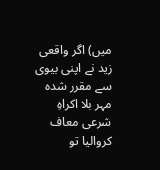میں) اگر واقعی زید نے اپنی بیوی سے مقرر شدہ مہر بلا اکراہِ شرعی معاف کروالیا تو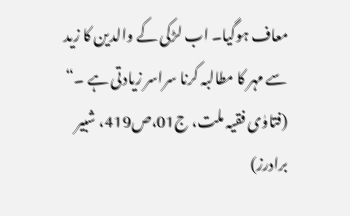معاف ہوگیا۔ اب لڑکی کے والدین کا زید سے مہر کا مطالبہ کرنا سراسر زیادتی ہے ۔“ (فتاوٰی فقیہ ملت، ج01،ص419، شبیر برادرز)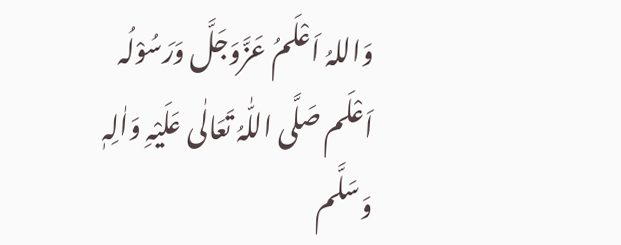وَاللہُ اَعْلَمُ عَزَّوَجَلَّ وَرَسُوْلُہ اَعْلَم صَلَّی اللّٰہُ تَعَالٰی عَلَیْہِ وَاٰلِہٖ وَسَلَّم